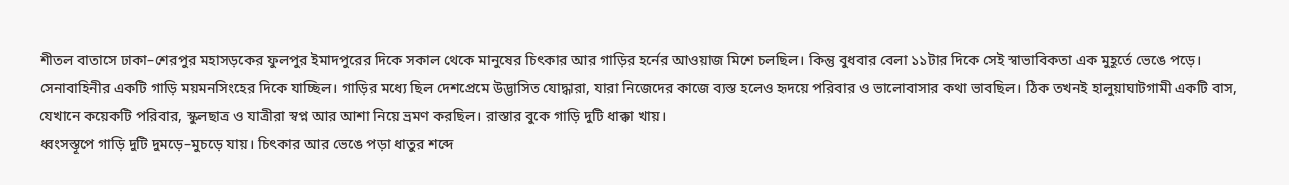শীতল বাতাসে ঢাকা–শেরপুর মহাসড়কের ফুলপুর ইমাদপুরের দিকে সকাল থেকে মানুষের চিৎকার আর গাড়ির হর্নের আওয়াজ মিশে চলছিল। কিন্তু বুধবার বেলা ১১টার দিকে সেই স্বাভাবিকতা এক মুহূর্তে ভেঙে পড়ে।
সেনাবাহিনীর একটি গাড়ি ময়মনসিংহের দিকে যাচ্ছিল। গাড়ির মধ্যে ছিল দেশপ্রেমে উদ্ভাসিত যোদ্ধারা, যারা নিজেদের কাজে ব্যস্ত হলেও হৃদয়ে পরিবার ও ভালোবাসার কথা ভাবছিল। ঠিক তখনই হালুয়াঘাটগামী একটি বাস, যেখানে কয়েকটি পরিবার, স্কুলছাত্র ও যাত্রীরা স্বপ্ন আর আশা নিয়ে ভ্রমণ করছিল। রাস্তার বুকে গাড়ি দুটি ধাক্কা খায়।
ধ্বংসস্তূপে গাড়ি দুটি দুমড়ে–মুচড়ে যায়। চিৎকার আর ভেঙে পড়া ধাতুর শব্দে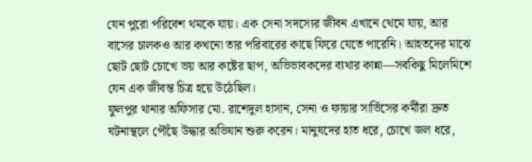যেন পুরো পরিবেশ থমকে যায়। এক সেনা সদস্যের জীবন এখানে থেমে যায়, আর বাসের চালকও আর কখনো তার পরিবারের কাছে ফিরে যেতে পারেনি। আহতদের মাঝে ছোট ছোট চোখে ভয় আর কষ্টের ছাপ, অভিভাবকদের ব্যথার কান্না—সবকিছু মিলেমিশে যেন এক জীবন্ত চিত্র হয়ে উঠেছিল।
ফুলপুর থানার অফিসার মো. রাশেদুল হাসান, সেনা ও ফায়ার সার্ভিসের কর্মীরা দ্রুত ঘটনাস্থলে পৌঁছে উদ্ধার অভিযান শুরু করেন। মানুষদের হাত ধরে, চোখে জল ধরে,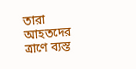তারা আহতদের ত্রাণে ব্যস্ত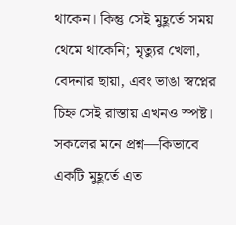থাকেন। কিন্তু সেই মুহূর্তে সময় থেমে থাকেনি; মৃত্যুর খেলা, বেদনার ছায়া, এবং ভাঙা স্বপ্নের চিহ্ন সেই রাস্তায় এখনও স্পষ্ট।
সকলের মনে প্রশ্ন—কিভাবে একটি মুহূর্তে এত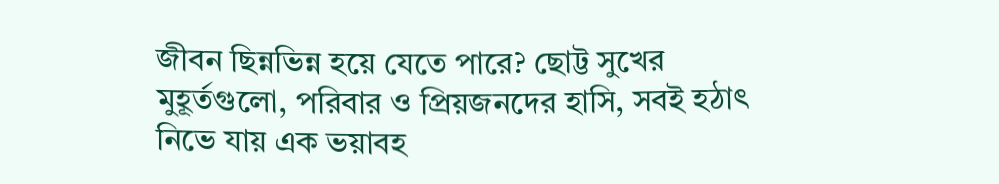জীবন ছিন্নভিন্ন হয়ে যেতে পারে? ছোট্ট সুখের মুহূর্তগুলো, পরিবার ও প্রিয়জনদের হাসি, সবই হঠাৎ নিভে যায় এক ভয়াবহ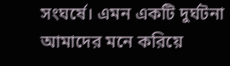সংঘর্ষে। এমন একটি দুর্ঘটনা আমাদের মনে করিয়ে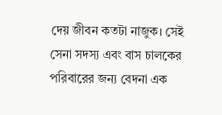দেয় জীবন কতটা নাজুক। সেই সেনা সদস্য এবং বাস চালকের পরিবারের জন্য বেদনা এক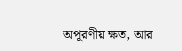অপূরণীয় ক্ষত, আর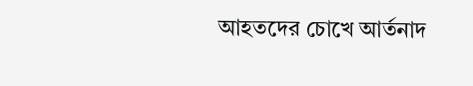আহতদের চোখে আর্তনাদ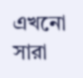এখনো সারা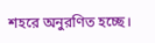শহরে অনুরণিত হচ্ছে।